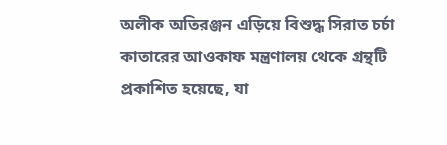অলীক অতিরঞ্জন এড়িয়ে বিশুদ্ধ সিরাত চর্চা
কাতারের আওকাফ মন্ত্রণালয় থেকে গ্রন্থটি প্রকাশিত হয়েছে, যা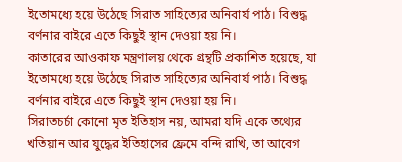ইতোমধ্যে হয়ে উঠেছে সিরাত সাহিত্যের অনিবার্য পাঠ। বিশুদ্ধ বর্ণনার বাইরে এতে কিছুই স্থান দেওয়া হয় নি।
কাতারের আওকাফ মন্ত্রণালয় থেকে গ্রন্থটি প্রকাশিত হয়েছে, যা ইতোমধ্যে হয়ে উঠেছে সিরাত সাহিত্যের অনিবার্য পাঠ। বিশুদ্ধ বর্ণনার বাইরে এতে কিছুই স্থান দেওয়া হয় নি।
সিরাতচর্চা কোনো মৃত ইতিহাস নয়, আমরা যদি একে তথ্যের খতিয়ান আর যুদ্ধের ইতিহাসের ফ্রেমে বন্দি রাখি, তা আবেগ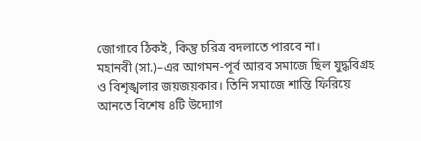জোগাবে ঠিকই, কিন্তু চরিত্র বদলাতে পারবে না।
মহানবী (সা.)–এর আগমন-পূর্ব আরব সমাজে ছিল যুদ্ধবিগ্রহ ও বিশৃঙ্খলার জয়জয়কার। তিনি সমাজে শান্তি ফিরিয়ে আনতে বিশেষ ৪টি উদ্যোগ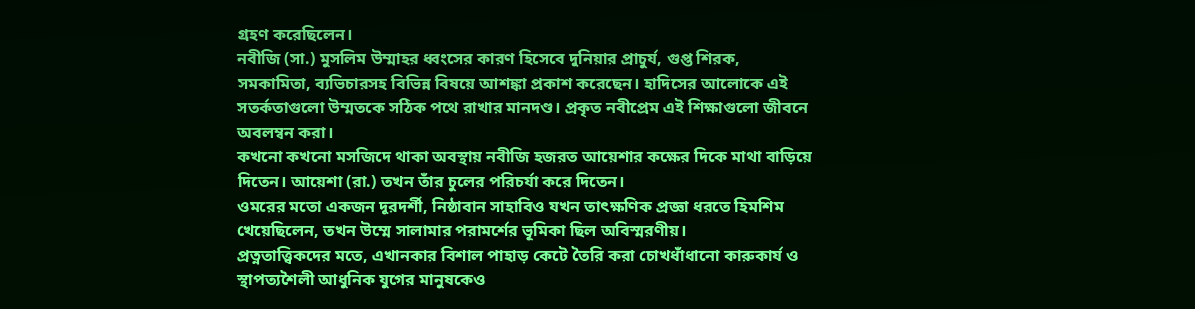গ্রহণ করেছিলেন।
নবীজি (সা.) মুসলিম উম্মাহর ধ্বংসের কারণ হিসেবে দুনিয়ার প্রাচুর্য, গুপ্ত শিরক, সমকামিতা, ব্যভিচারসহ বিভিন্ন বিষয়ে আশঙ্কা প্রকাশ করেছেন। হাদিসের আলোকে এই সতর্কতাগুলো উম্মতকে সঠিক পথে রাখার মানদণ্ড। প্রকৃত নবীপ্রেম এই শিক্ষাগুলো জীবনে অবলম্বন করা।
কখনো কখনো মসজিদে থাকা অবস্থায় নবীজি হজরত আয়েশার কক্ষের দিকে মাথা বাড়িয়ে দিতেন। আয়েশা (রা.) তখন তাঁর চুলের পরিচর্যা করে দিতেন।
ওমরের মতো একজন দূরদর্শী, নিষ্ঠাবান সাহাবিও যখন তাৎক্ষণিক প্রজ্ঞা ধরতে হিমশিম খেয়েছিলেন, তখন উম্মে সালামার পরামর্শের ভূমিকা ছিল অবিস্মরণীয়।
প্রত্নতাত্ত্বিকদের মতে, এখানকার বিশাল পাহাড় কেটে তৈরি করা চোখধাঁধানো কারুকার্য ও স্থাপত্যশৈলী আধুনিক যুগের মানুষকেও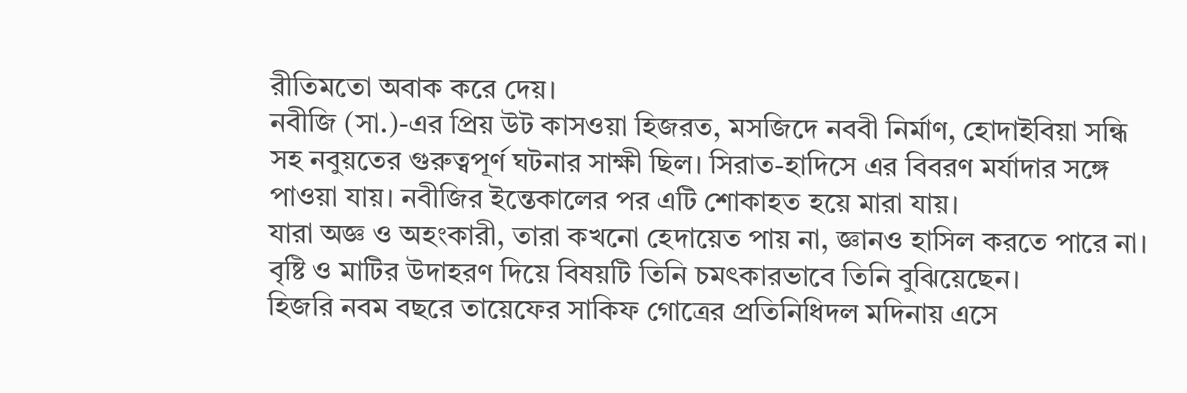রীতিমতো অবাক করে দেয়।
নবীজি (সা.)-এর প্রিয় উট কাসওয়া হিজরত, মসজিদে নববী নির্মাণ, হোদাইবিয়া সন্ধি সহ নবুয়তের গুরুত্বপূর্ণ ঘটনার সাক্ষী ছিল। সিরাত-হাদিসে এর বিবরণ মর্যাদার সঙ্গে পাওয়া যায়। নবীজির ইন্তেকালের পর এটি শোকাহত হয়ে মারা যায়।
যারা অজ্ঞ ও অহংকারী, তারা কখনো হেদায়েত পায় না, জ্ঞানও হাসিল করতে পারে না। বৃষ্টি ও মাটির উদাহরণ দিয়ে বিষয়টি তিনি চমৎকারভাবে তিনি বুঝিয়েছেন।
হিজরি নবম বছরে তায়েফের সাকিফ গোত্রের প্রতিনিধিদল মদিনায় এসে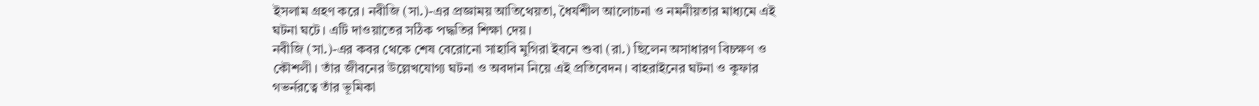ইসলাম গ্রহণ করে। নবীজি (সা.)-এর প্রজ্ঞাময় আতিথেয়তা, ধৈর্যশীল আলোচনা ও নমনীয়তার মাধ্যমে এই ঘটনা ঘটে। এটি দাওয়াতের সঠিক পদ্ধতির শিক্ষা দেয়।
নবীজি (সা.)-এর কবর থেকে শেষ বেরোনো সাহাবি মুগিরা ইবনে শুবা (রা.) ছিলেন অসাধারণ বিচক্ষণ ও কৌশলী। তাঁর জীবনের উল্লেখযোগ্য ঘটনা ও অবদান নিয়ে এই প্রতিবেদন। বাহরাইনের ঘটনা ও কুফার গভর্নরত্বে তাঁর ভূমিকা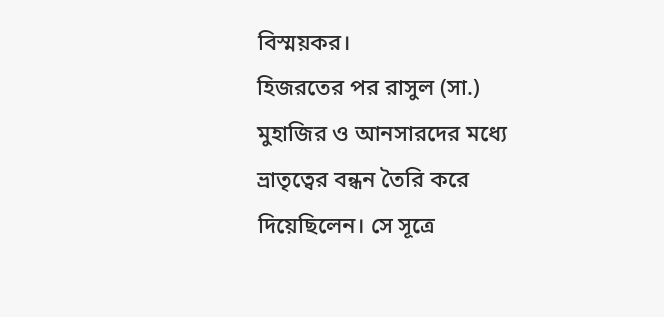বিস্ময়কর।
হিজরতের পর রাসুল (সা.) মুহাজির ও আনসারদের মধ্যে ভ্রাতৃত্বের বন্ধন তৈরি করে দিয়েছিলেন। সে সূত্রে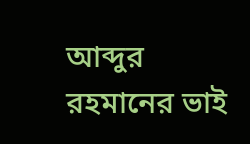আব্দুর রহমানের ভাই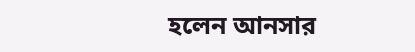হলেন আনসার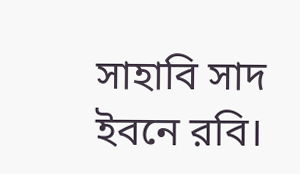সাহাবি সাদ ইবনে রবি।